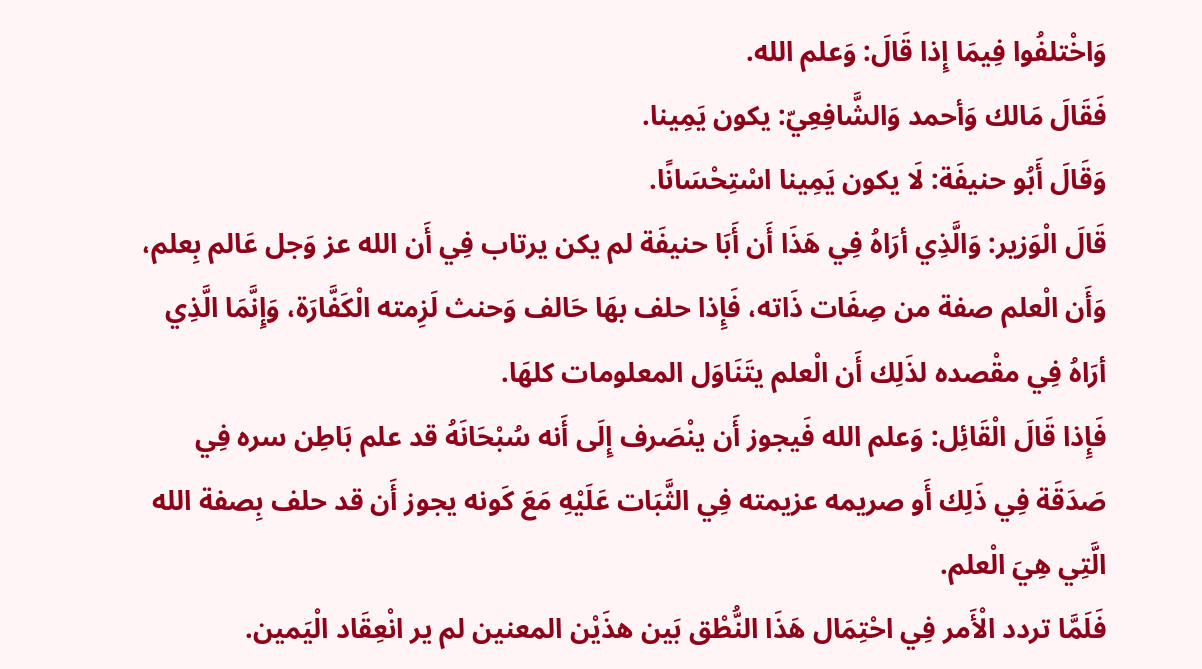وَاخْتلفُوا فِيمَا إِذا قَالَ: وَعلم الله.
فَقَالَ مَالك وَأحمد وَالشَّافِعِيّ: يكون يَمِينا.
وَقَالَ أَبُو حنيفَة: لَا يكون يَمِينا اسْتِحْسَانًا.
قَالَ الْوَزير: وَالَّذِي أرَاهُ فِي هَذَا أَن أَبَا حنيفَة لم يكن يرتاب فِي أَن الله عز وَجل عَالم بِعلم، وَأَن الْعلم صفة من صِفَات ذَاته، فَإِذا حلف بهَا حَالف وَحنث لَزِمته الْكَفَّارَة، وَإِنَّمَا الَّذِي أرَاهُ فِي مقْصده لذَلِك أَن الْعلم يتَنَاوَل المعلومات كلهَا.
فَإِذا قَالَ الْقَائِل: وَعلم الله فَيجوز أَن ينْصَرف إِلَى أَنه سُبْحَانَهُ قد علم بَاطِن سره فِي صَدَقَة فِي ذَلِك أَو صريمه عزيمته فِي الثَّبَات عَلَيْهِ مَعَ كَونه يجوز أَن قد حلف بِصفة الله الَّتِي هِيَ الْعلم.
فَلَمَّا تردد الْأَمر فِي احْتِمَال هَذَا النُّطْق بَين هذَيْن المعنين لم ير انْعِقَاد الْيَمين.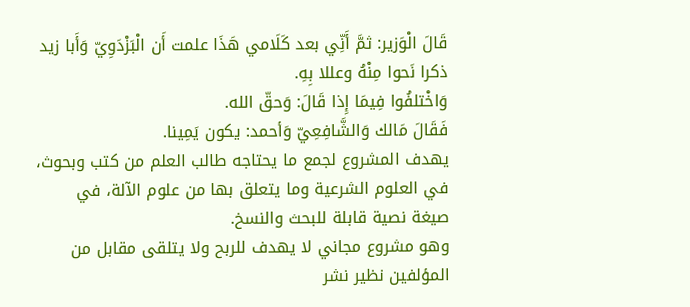قَالَ الْوَزير: ثمَّ أَنِّي بعد كَلَامي هَذَا علمت أَن الْبَزْدَوِيّ وَأَبا زيد ذكرا نَحوا مِنْهُ وعللا بِهِ.
وَاخْتلفُوا فِيمَا إِذا قَالَ: وَحقّ الله.
فَقَالَ مَالك وَالشَّافِعِيّ وَأحمد: يكون يَمِينا.
يهدف المشروع لجمع ما يحتاجه طالب العلم من كتب وبحوث، في العلوم الشرعية وما يتعلق بها من علوم الآلة، في صيغة نصية قابلة للبحث والنسخ.
وهو مشروع مجاني لا يهدف للربح ولا يتلقى مقابل من المؤلفين نظير نشر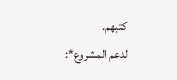كتبهم.
لدعم المشروع*: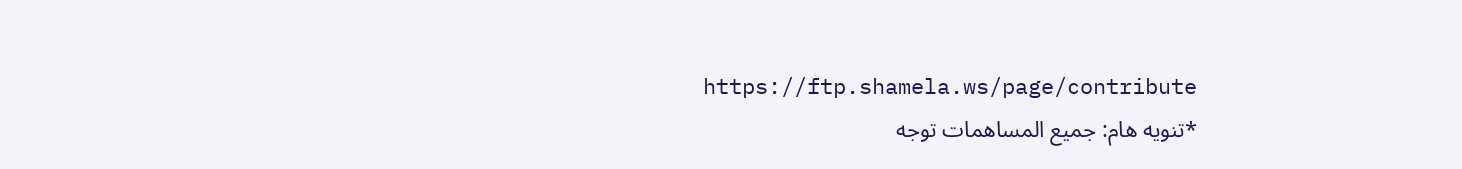https://ftp.shamela.ws/page/contribute
*تنويه هام: جميع المساهمات توجه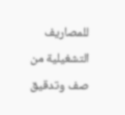للمصاريف التشغيلية من صف وتدقيق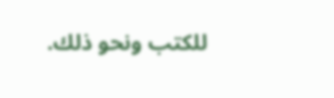للكتب ونحو ذلك.